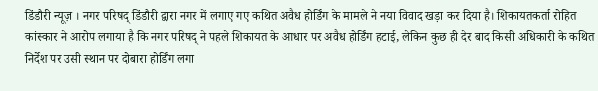डिंडौरी न्यूज़ । नगर परिषद् डिंडौरी द्वारा नगर में लगाए गए कथित अवैध होर्डिंग के मामले ने नया विवाद खड़ा कर दिया है। शिकायतकर्ता रोहित कांस्कार ने आरोप लगाया है कि नगर परिषद् ने पहले शिकायत के आधार पर अवैध होर्डिंग हटाई, लेकिन कुछ ही देर बाद किसी अधिकारी के कथित निर्देश पर उसी स्थान पर दोबारा होर्डिंग लगा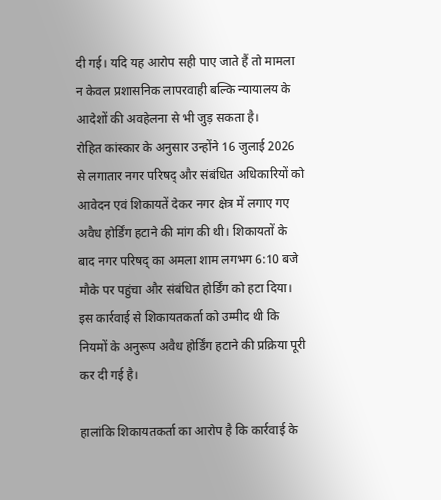दी गई। यदि यह आरोप सही पाए जाते हैं तो मामला न केवल प्रशासनिक लापरवाही बल्कि न्यायालय के आदेशों की अवहेलना से भी जुड़ सकता है।
रोहित कांस्कार के अनुसार उन्होंने 16 जुलाई 2026 से लगातार नगर परिषद् और संबंधित अधिकारियों को आवेदन एवं शिकायतें देकर नगर क्षेत्र में लगाए गए अवैध होर्डिंग हटाने की मांग की थी। शिकायतों के बाद नगर परिषद् का अमला शाम लगभग 6:10 बजे मौके पर पहुंचा और संबंधित होर्डिंग को हटा दिया। इस कार्रवाई से शिकायतकर्ता को उम्मीद थी कि नियमों के अनुरूप अवैध होर्डिंग हटाने की प्रक्रिया पूरी कर दी गई है।

हालांकि शिकायतकर्ता का आरोप है कि कार्रवाई के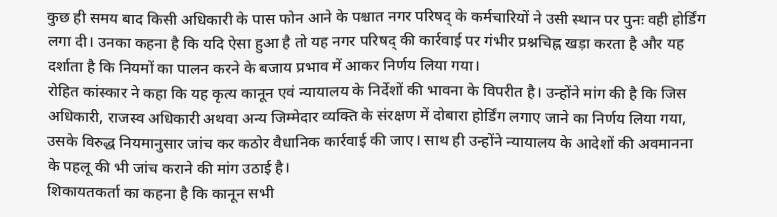कुछ ही समय बाद किसी अधिकारी के पास फोन आने के पश्चात नगर परिषद् के कर्मचारियों ने उसी स्थान पर पुनः वही होर्डिंग लगा दी। उनका कहना है कि यदि ऐसा हुआ है तो यह नगर परिषद् की कार्रवाई पर गंभीर प्रश्नचिह्न खड़ा करता है और यह दर्शाता है कि नियमों का पालन करने के बजाय प्रभाव में आकर निर्णय लिया गया।
रोहित कांस्कार ने कहा कि यह कृत्य कानून एवं न्यायालय के निर्देशों की भावना के विपरीत है। उन्होंने मांग की है कि जिस अधिकारी, राजस्व अधिकारी अथवा अन्य जिम्मेदार व्यक्ति के संरक्षण में दोबारा होर्डिंग लगाए जाने का निर्णय लिया गया, उसके विरुद्ध नियमानुसार जांच कर कठोर वैधानिक कार्रवाई की जाए। साथ ही उन्होंने न्यायालय के आदेशों की अवमानना के पहलू की भी जांच कराने की मांग उठाई है।
शिकायतकर्ता का कहना है कि कानून सभी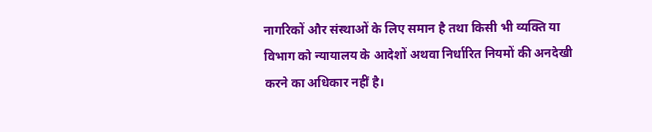नागरिकों और संस्थाओं के लिए समान है तथा किसी भी व्यक्ति या विभाग को न्यायालय के आदेशों अथवा निर्धारित नियमों की अनदेखी करने का अधिकार नहीं है।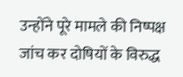उन्होंने पूरे मामले की निष्पक्ष जांच कर दोषियों के विरुद्ध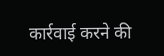कार्रवाई करने की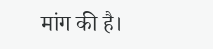मांग की है।